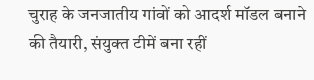चुराह के जनजातीय गांवों को आदर्श मॉडल बनाने की तैयारी, संयुक्त टीमें बना रहीं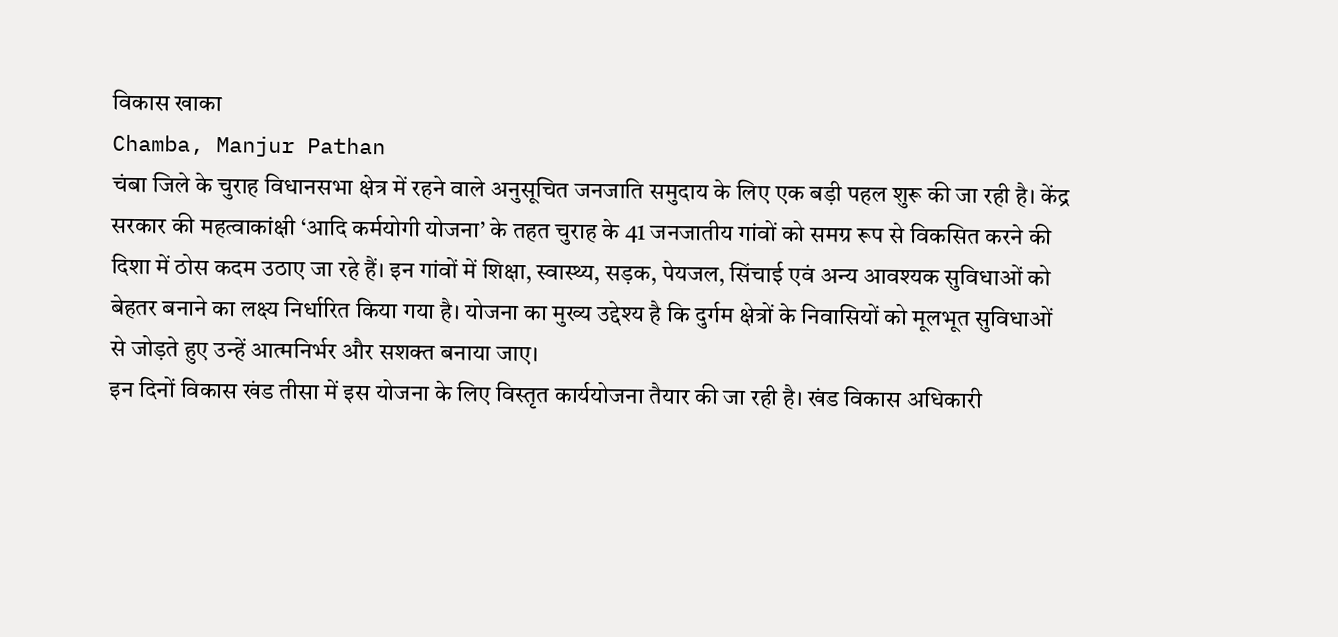विकास खाका
Chamba, Manjur Pathan
चंबा जिले के चुराह विधानसभा क्षेत्र में रहने वाले अनुसूचित जनजाति समुदाय के लिए एक बड़ी पहल शुरू की जा रही है। केंद्र सरकार की महत्वाकांक्षी ‘आदि कर्मयोगी योजना’ के तहत चुराह के 41 जनजातीय गांवों को समग्र रूप से विकसित करने की दिशा में ठोस कदम उठाए जा रहे हैं। इन गांवों में शिक्षा, स्वास्थ्य, सड़क, पेयजल, सिंचाई एवं अन्य आवश्यक सुविधाओं को बेहतर बनाने का लक्ष्य निर्धारित किया गया है। योजना का मुख्य उद्देश्य है कि दुर्गम क्षेत्रों के निवासियों को मूलभूत सुविधाओं से जोड़ते हुए उन्हें आत्मनिर्भर और सशक्त बनाया जाए।
इन दिनों विकास खंड तीसा में इस योजना के लिए विस्तृत कार्ययोजना तैयार की जा रही है। खंड विकास अधिकारी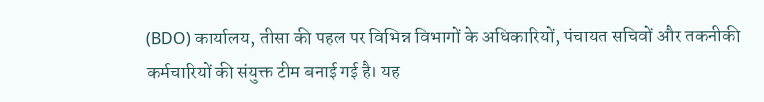(BDO) कार्यालय, तीसा की पहल पर विभिन्न विभागों के अधिकारियों, पंचायत सचिवों और तकनीकी कर्मचारियों की संयुक्त टीम बनाई गई है। यह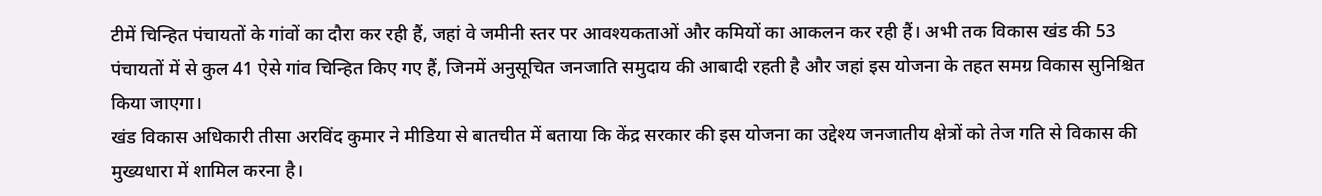टीमें चिन्हित पंचायतों के गांवों का दौरा कर रही हैं, जहां वे जमीनी स्तर पर आवश्यकताओं और कमियों का आकलन कर रही हैं। अभी तक विकास खंड की 53 पंचायतों में से कुल 41 ऐसे गांव चिन्हित किए गए हैं, जिनमें अनुसूचित जनजाति समुदाय की आबादी रहती है और जहां इस योजना के तहत समग्र विकास सुनिश्चित किया जाएगा।
खंड विकास अधिकारी तीसा अरविंद कुमार ने मीडिया से बातचीत में बताया कि केंद्र सरकार की इस योजना का उद्देश्य जनजातीय क्षेत्रों को तेज गति से विकास की मुख्यधारा में शामिल करना है।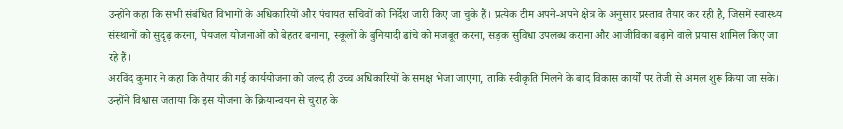उन्होंने कहा कि सभी संबंधित विभागों के अधिकारियों और पंचायत सचिवों को निर्देश जारी किए जा चुके हैं। प्रत्येक टीम अपने-अपने क्षेत्र के अनुसार प्रस्ताव तैयार कर रही है, जिसमें स्वास्थ्य संस्थानों को सुदृढ़ करना, पेयजल योजनाओं को बेहतर बनाना, स्कूलों के बुनियादी ढांचे को मजबूत करना, सड़क सुविधा उपलब्ध कराना और आजीविका बढ़ाने वाले प्रयास शामिल किए जा रहे हैं।
अरविंद कुमार ने कहा कि तैयार की गई कार्ययोजना को जल्द ही उच्च अधिकारियों के समक्ष भेजा जाएगा, ताकि स्वीकृति मिलने के बाद विकास कार्यों पर तेजी से अमल शुरू किया जा सके। उन्होंने विश्वास जताया कि इस योजना के क्रियान्वयन से चुराह के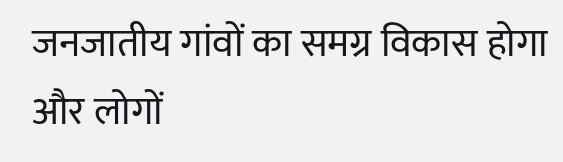जनजातीय गांवों का समग्र विकास होगा और लोगों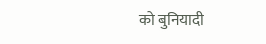को बुनियादी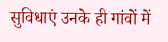सुविधाएं उनके ही गांवों में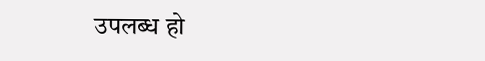उपलब्ध हो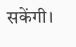सकेंगी।